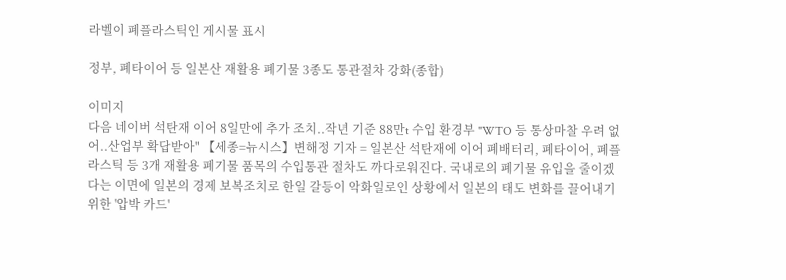라벨이 폐플라스틱인 게시물 표시

정부, 폐타이어 등 일본산 재활용 폐기물 3종도 통관절차 강화(종합)

이미지
다음 네이버 석탄재 이어 8일만에 추가 조치..작년 기준 88만t 수입 환경부 "WTO 등 통상마찰 우려 없어..산업부 확답받아" 【세종=뉴시스】변해정 기자 = 일본산 석탄재에 이어 폐배터리, 폐타이어, 폐플라스틱 등 3개 재활용 폐기물 품목의 수입통관 절차도 까다로워진다. 국내로의 폐기물 유입을 줄이겠다는 이면에 일본의 경제 보복조치로 한일 갈등이 악화일로인 상황에서 일본의 태도 변화를 끌어내기 위한 '압박 카드'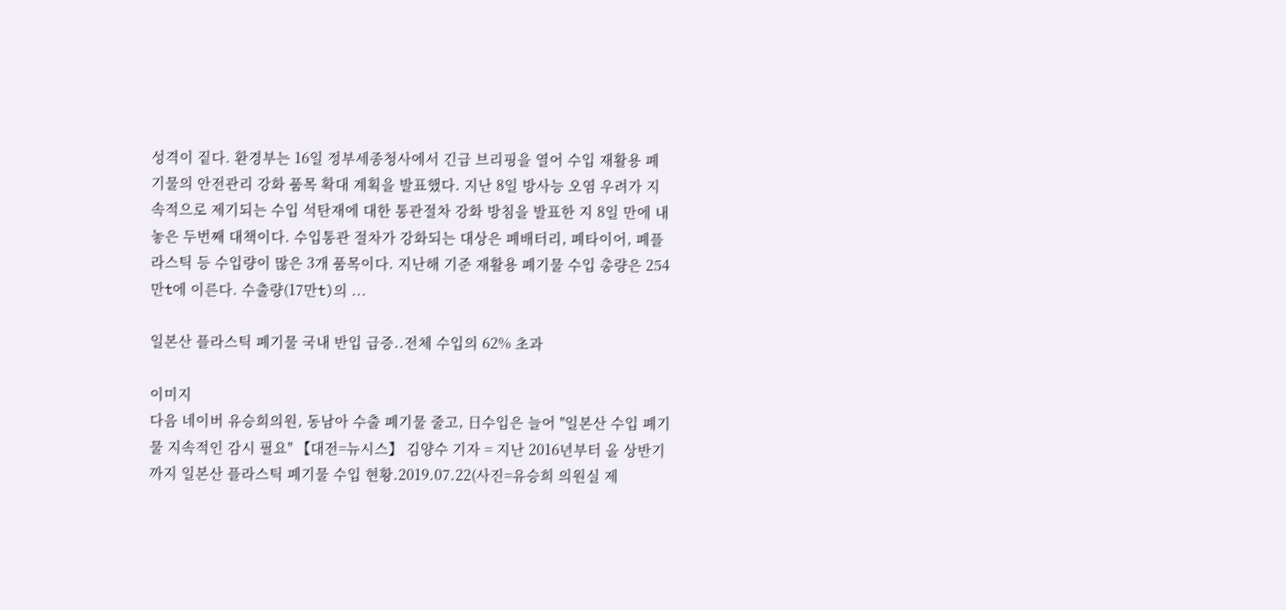성격이 짙다. 환경부는 16일 정부세종청사에서 긴급 브리핑을 열어 수입 재활용 폐기물의 안전관리 강화 품목 확대 계획을 발표했다. 지난 8일 방사능 오염 우려가 지속적으로 제기되는 수입 석탄재에 대한 통관절차 강화 방침을 발표한 지 8일 만에 내놓은 두번째 대책이다. 수입통관 절차가 강화되는 대상은 폐배터리, 폐타이어, 폐플라스틱 등 수입량이 많은 3개 품목이다. 지난해 기준 재활용 폐기물 수입 총량은 254만t에 이른다. 수출량(17만t)의 ...

일본산 플라스틱 폐기물 국내 반입 급증..전체 수입의 62% 초과

이미지
다음 네이버 유승희의원, 동남아 수출 폐기물 줄고, 日수입은 늘어 "일본산 수입 폐기물 지속적인 감시 필요" 【대전=뉴시스】 김양수 기자 = 지난 2016년부터 올 상반기까지 일본산 플라스틱 폐기물 수입 현황.2019.07.22(사진=유승희 의원실 제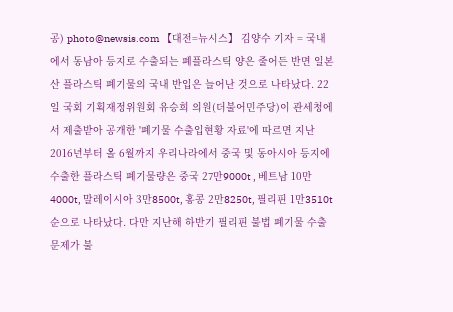공) photo@newsis.com 【대전=뉴시스】 김양수 기자 = 국내에서 동남아 등지로 수출되는 폐플라스틱 양은 줄어든 반면 일본산 플라스틱 폐기물의 국내 반입은 늘어난 것으로 나타났다. 22일 국회 기획재정위원회 유승희 의원(더불어민주당)이 관세청에서 제출받아 공개한 '폐기물 수출입현황 자료'에 따르면 지난 2016년부터 올 6월까지 우리나라에서 중국 및 동아시아 등지에 수출한 플라스틱 폐기물량은 중국 27만9000t , 베트남 10만4000t, 말레이시아 3만8500t, 홍콩 2만8250t, 필리핀 1만3510t 순으로 나타났다. 다만 지난해 하반기 필리핀 불법 폐기물 수출 문제가 불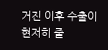거진 이후 수출이 현저히 줄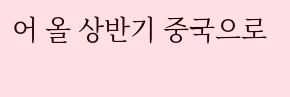어 올 상반기 중국으로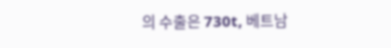의 수출은 730t, 베트남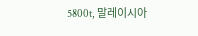5800t, 말레이시아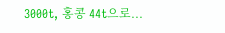3000t, 홍콩 44t으로...